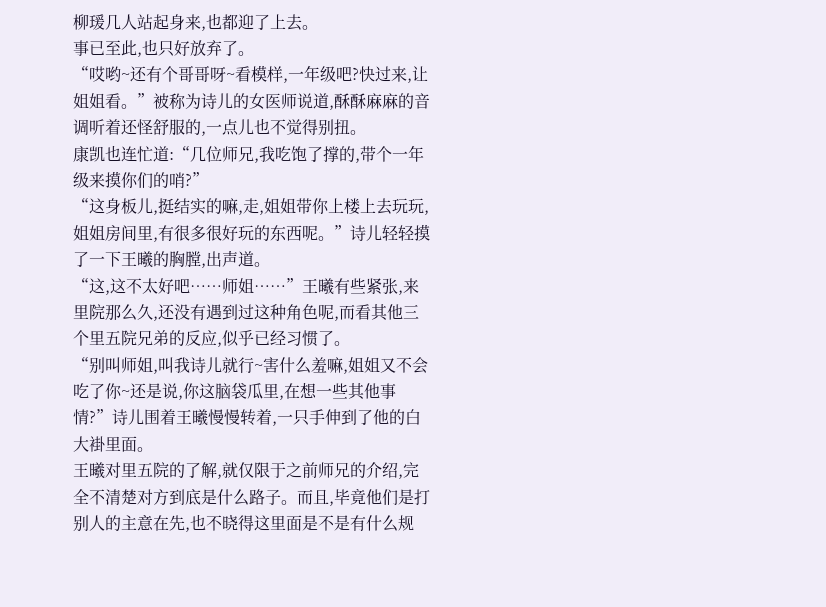柳瑗几人站起身来,也都迎了上去。
事已至此,也只好放弃了。
“哎哟~还有个哥哥呀~看模样,一年级吧?快过来,让姐姐看。”被称为诗儿的女医师说道,酥酥麻麻的音调听着还怪舒服的,一点儿也不觉得别扭。
康凯也连忙道:“几位师兄,我吃饱了撑的,带个一年级来摸你们的哨?”
“这身板儿,挺结实的嘛,走,姐姐带你上楼上去玩玩,姐姐房间里,有很多很好玩的东西呢。”诗儿轻轻摸了一下王曦的胸膛,出声道。
“这,这不太好吧……师姐……”王曦有些紧张,来里院那么久,还没有遇到过这种角色呢,而看其他三个里五院兄弟的反应,似乎已经习惯了。
“别叫师姐,叫我诗儿就行~害什么羞嘛,姐姐又不会吃了你~还是说,你这脑袋瓜里,在想一些其他事情?”诗儿围着王曦慢慢转着,一只手伸到了他的白大褂里面。
王曦对里五院的了解,就仅限于之前师兄的介绍,完全不清楚对方到底是什么路子。而且,毕竟他们是打别人的主意在先,也不晓得这里面是不是有什么规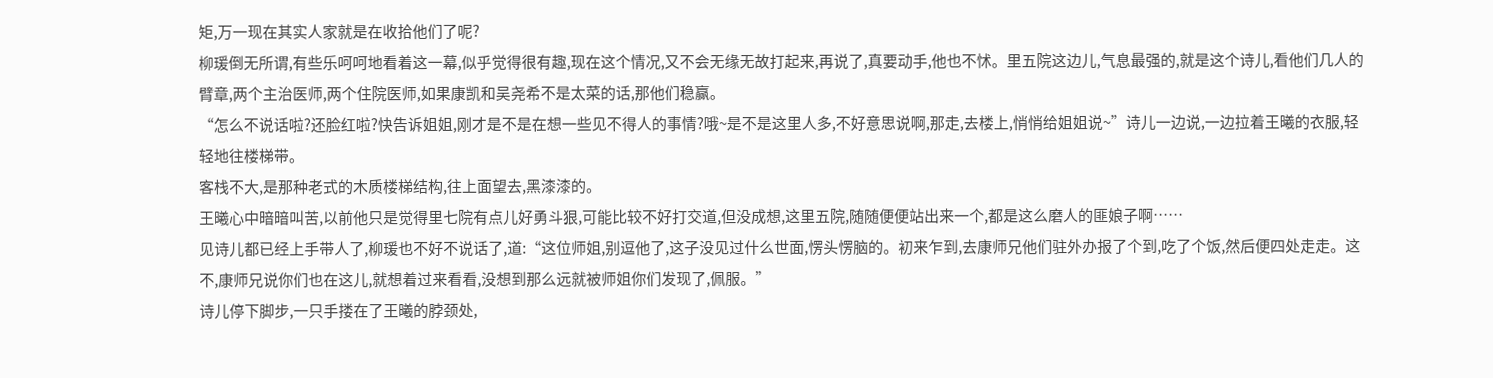矩,万一现在其实人家就是在收拾他们了呢?
柳瑗倒无所谓,有些乐呵呵地看着这一幕,似乎觉得很有趣,现在这个情况,又不会无缘无故打起来,再说了,真要动手,他也不怵。里五院这边儿,气息最强的,就是这个诗儿,看他们几人的臂章,两个主治医师,两个住院医师,如果康凯和吴尧希不是太菜的话,那他们稳赢。
“怎么不说话啦?还脸红啦?快告诉姐姐,刚才是不是在想一些见不得人的事情?哦~是不是这里人多,不好意思说啊,那走,去楼上,悄悄给姐姐说~”诗儿一边说,一边拉着王曦的衣服,轻轻地往楼梯带。
客栈不大,是那种老式的木质楼梯结构,往上面望去,黑漆漆的。
王曦心中暗暗叫苦,以前他只是觉得里七院有点儿好勇斗狠,可能比较不好打交道,但没成想,这里五院,随随便便站出来一个,都是这么磨人的匪娘子啊……
见诗儿都已经上手带人了,柳瑗也不好不说话了,道:“这位师姐,别逗他了,这子没见过什么世面,愣头愣脑的。初来乍到,去康师兄他们驻外办报了个到,吃了个饭,然后便四处走走。这不,康师兄说你们也在这儿,就想着过来看看,没想到那么远就被师姐你们发现了,佩服。”
诗儿停下脚步,一只手搂在了王曦的脖颈处,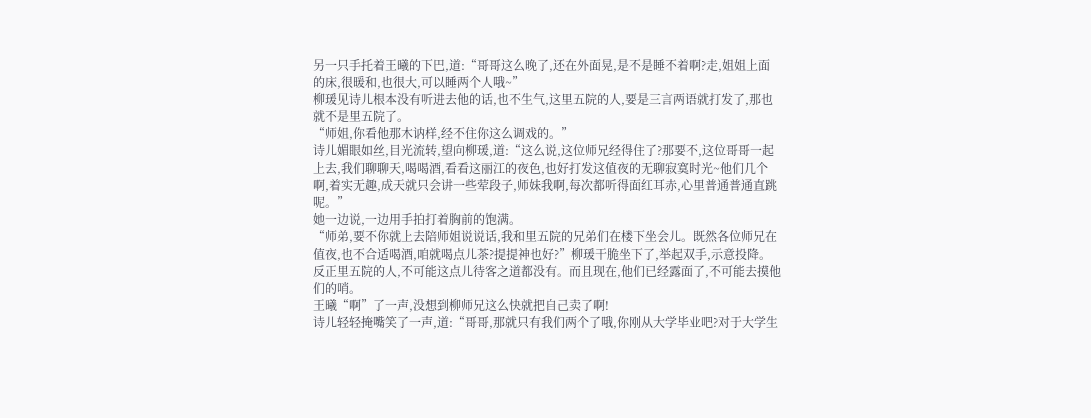另一只手托着王曦的下巴,道:“哥哥这么晚了,还在外面晃,是不是睡不着啊?走,姐姐上面的床,很暖和,也很大,可以睡两个人哦~”
柳瑗见诗儿根本没有听进去他的话,也不生气,这里五院的人,要是三言两语就打发了,那也就不是里五院了。
“师姐,你看他那木讷样,经不住你这么调戏的。”
诗儿媚眼如丝,目光流转,望向柳瑗,道:“这么说,这位师兄经得住了?那要不,这位哥哥一起上去,我们聊聊天,喝喝酒,看看这丽江的夜色,也好打发这值夜的无聊寂寞时光~他们几个啊,着实无趣,成天就只会讲一些荤段子,师妹我啊,每次都听得面红耳赤,心里普通普通直跳呢。”
她一边说,一边用手拍打着胸前的饱满。
“师弟,要不你就上去陪师姐说说话,我和里五院的兄弟们在楼下坐会儿。既然各位师兄在值夜,也不合适喝酒,咱就喝点儿茶?提提神也好?”柳瑗干脆坐下了,举起双手,示意投降。
反正里五院的人,不可能这点儿待客之道都没有。而且现在,他们已经露面了,不可能去摸他们的哨。
王曦“啊”了一声,没想到柳师兄这么快就把自己卖了啊!
诗儿轻轻掩嘴笑了一声,道:“哥哥,那就只有我们两个了哦,你刚从大学毕业吧?对于大学生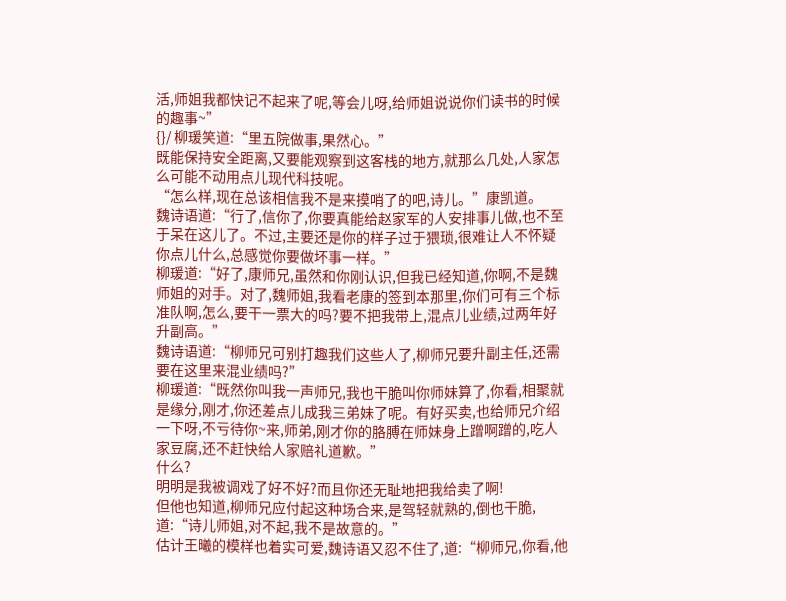活,师姐我都快记不起来了呢,等会儿呀,给师姐说说你们读书的时候的趣事~”
{}/ 柳瑗笑道:“里五院做事,果然心。”
既能保持安全距离,又要能观察到这客栈的地方,就那么几处,人家怎么可能不动用点儿现代科技呢。
“怎么样,现在总该相信我不是来摸哨了的吧,诗儿。”康凯道。
魏诗语道:“行了,信你了,你要真能给赵家军的人安排事儿做,也不至于呆在这儿了。不过,主要还是你的样子过于猥琐,很难让人不怀疑你点儿什么,总感觉你要做坏事一样。”
柳瑗道:“好了,康师兄,虽然和你刚认识,但我已经知道,你啊,不是魏师姐的对手。对了,魏师姐,我看老康的签到本那里,你们可有三个标准队啊,怎么,要干一票大的吗?要不把我带上,混点儿业绩,过两年好升副高。”
魏诗语道:“柳师兄可别打趣我们这些人了,柳师兄要升副主任,还需要在这里来混业绩吗?”
柳瑗道:“既然你叫我一声师兄,我也干脆叫你师妹算了,你看,相聚就是缘分,刚才,你还差点儿成我三弟妹了呢。有好买卖,也给师兄介绍一下呀,不亏待你~来,师弟,刚才你的胳膊在师妹身上蹭啊蹭的,吃人家豆腐,还不赶快给人家赔礼道歉。”
什么?
明明是我被调戏了好不好?而且你还无耻地把我给卖了啊!
但他也知道,柳师兄应付起这种场合来,是驾轻就熟的,倒也干脆,道:“诗儿师姐,对不起,我不是故意的。”
估计王曦的模样也着实可爱,魏诗语又忍不住了,道:“柳师兄,你看,他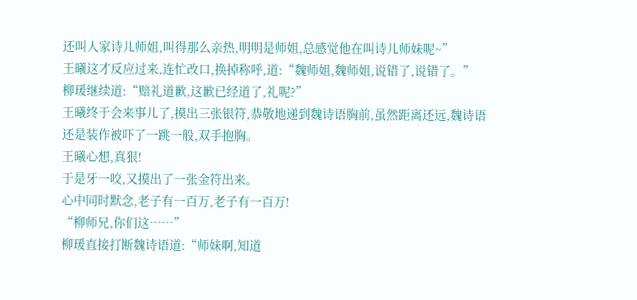还叫人家诗儿师姐,叫得那么亲热,明明是师姐,总感觉他在叫诗儿师妹呢~”
王曦这才反应过来,连忙改口,换掉称呼,道:“魏师姐,魏师姐,说错了,说错了。”
柳瑗继续道:“赔礼道歉,这歉已经道了,礼呢?”
王曦终于会来事儿了,摸出三张银符,恭敬地递到魏诗语胸前,虽然距离还远,魏诗语还是装作被吓了一跳一般,双手抱胸。
王曦心想,真狠!
于是牙一咬,又摸出了一张金符出来。
心中同时默念,老子有一百万,老子有一百万!
“柳师兄,你们这……”
柳瑗直接打断魏诗语道:“师妹啊,知道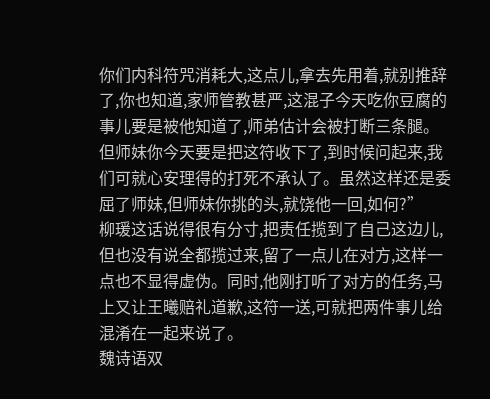你们内科符咒消耗大,这点儿,拿去先用着,就别推辞了,你也知道,家师管教甚严,这混子今天吃你豆腐的事儿要是被他知道了,师弟估计会被打断三条腿。但师妹你今天要是把这符收下了,到时候问起来,我们可就心安理得的打死不承认了。虽然这样还是委屈了师妹,但师妹你挑的头,就饶他一回,如何?”
柳瑗这话说得很有分寸,把责任揽到了自己这边儿,但也没有说全都揽过来,留了一点儿在对方,这样一点也不显得虚伪。同时,他刚打听了对方的任务,马上又让王曦赔礼道歉,这符一送,可就把两件事儿给混淆在一起来说了。
魏诗语双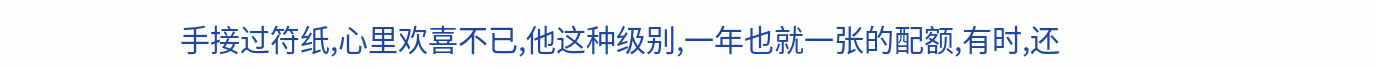手接过符纸,心里欢喜不已,他这种级别,一年也就一张的配额,有时,还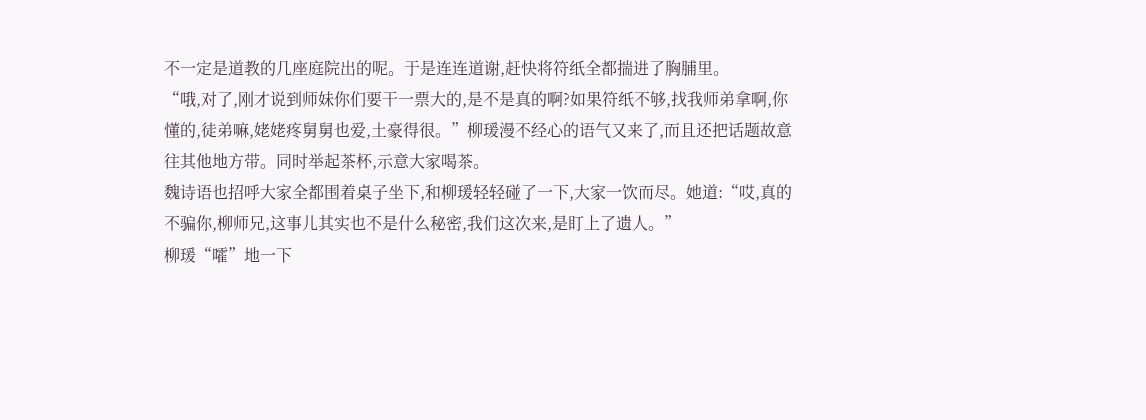不一定是道教的几座庭院出的呢。于是连连道谢,赶快将符纸全都揣进了胸脯里。
“哦,对了,刚才说到师妹你们要干一票大的,是不是真的啊?如果符纸不够,找我师弟拿啊,你懂的,徒弟嘛,姥姥疼舅舅也爱,土豪得很。”柳瑗漫不经心的语气又来了,而且还把话题故意往其他地方带。同时举起茶杯,示意大家喝茶。
魏诗语也招呼大家全都围着桌子坐下,和柳瑗轻轻碰了一下,大家一饮而尽。她道:“哎,真的不骗你,柳师兄,这事儿其实也不是什么秘密,我们这次来,是盯上了遗人。”
柳瑗“嚯”地一下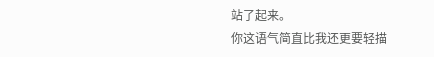站了起来。
你这语气简直比我还更要轻描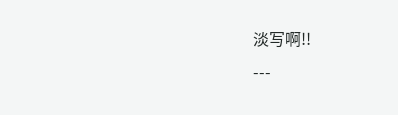淡写啊!!
---